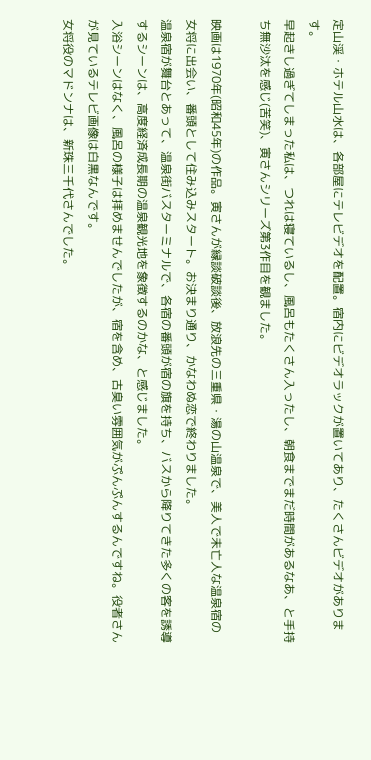定山渓・ホテル山水は、各部屋にテレビデオを配置。宿内にビデオラックが置いてあり、たくさんビデオがあります。
早起きし過ぎてしまった私は、つれは寝ているし、風呂もたくさん入ったし、朝食までまだ時間があるなあ、と手持ち無沙汰を感じ(苦笑)、寅さんシリーズ第3作目を観ました。

映画は1970年(昭和45年)の作品。寅さんが縁談破談後、放浪先の三重県・湯の山温泉で、美人で未亡人な温泉宿の女将に出会い、番頭として住み込みスタート。お決まり通り、かなわぬ恋で終わりました。
温泉宿が舞台とあって、温泉街バスターミナルで、各宿の番頭が宿の旗を持ち、バスから降りてきた多くの客を誘導するシーンは、高度経済成長期の温泉観光地を象徴するのかな、と感じました。
入浴シーンはなく、風呂の様子は拝めませんでしたが、宿を含め、古臭い雰囲気がぷんぷんするんですね。役者さんが見ているテレビ画像は白黒なんです。
女将役のマドンナは、新珠三千代さんでした。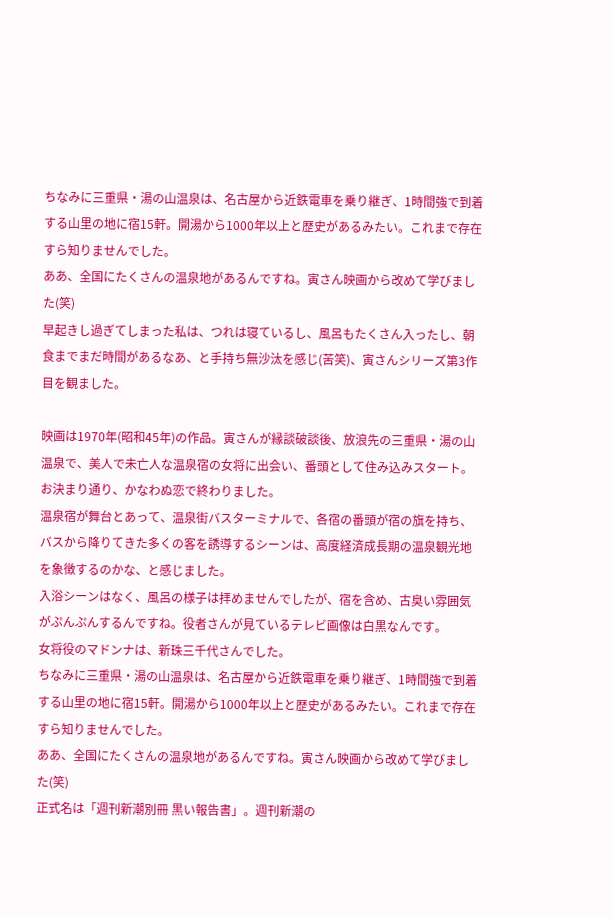ちなみに三重県・湯の山温泉は、名古屋から近鉄電車を乗り継ぎ、1時間強で到着する山里の地に宿15軒。開湯から1000年以上と歴史があるみたい。これまで存在すら知りませんでした。
ああ、全国にたくさんの温泉地があるんですね。寅さん映画から改めて学びました(笑)
早起きし過ぎてしまった私は、つれは寝ているし、風呂もたくさん入ったし、朝食までまだ時間があるなあ、と手持ち無沙汰を感じ(苦笑)、寅さんシリーズ第3作目を観ました。

映画は1970年(昭和45年)の作品。寅さんが縁談破談後、放浪先の三重県・湯の山温泉で、美人で未亡人な温泉宿の女将に出会い、番頭として住み込みスタート。お決まり通り、かなわぬ恋で終わりました。
温泉宿が舞台とあって、温泉街バスターミナルで、各宿の番頭が宿の旗を持ち、バスから降りてきた多くの客を誘導するシーンは、高度経済成長期の温泉観光地を象徴するのかな、と感じました。
入浴シーンはなく、風呂の様子は拝めませんでしたが、宿を含め、古臭い雰囲気がぷんぷんするんですね。役者さんが見ているテレビ画像は白黒なんです。
女将役のマドンナは、新珠三千代さんでした。
ちなみに三重県・湯の山温泉は、名古屋から近鉄電車を乗り継ぎ、1時間強で到着する山里の地に宿15軒。開湯から1000年以上と歴史があるみたい。これまで存在すら知りませんでした。
ああ、全国にたくさんの温泉地があるんですね。寅さん映画から改めて学びました(笑)
正式名は「週刊新潮別冊 黒い報告書」。週刊新潮の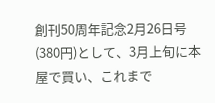創刊50周年記念2月26日号(380円)として、3月上旬に本屋で買い、これまで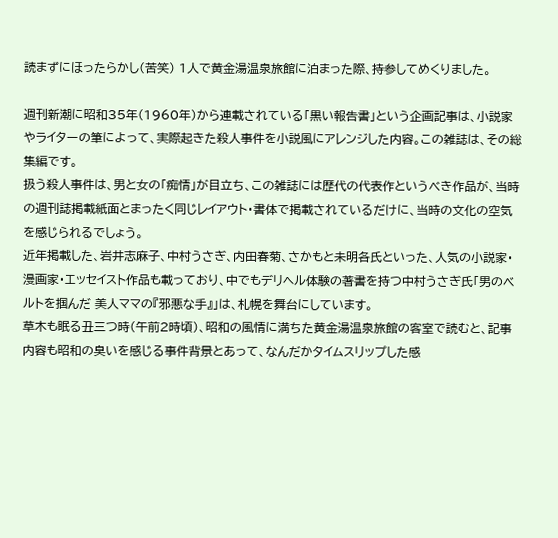読まずにほったらかし(苦笑) 1人で黄金湯温泉旅館に泊まった際、持参してめくりました。

週刊新潮に昭和35年(1960年)から連載されている「黒い報告書」という企画記事は、小説家やライターの筆によって、実際起きた殺人事件を小説風にアレンジした内容。この雑誌は、その総集編です。
扱う殺人事件は、男と女の「痴情」が目立ち、この雑誌には歴代の代表作というべき作品が、当時の週刊誌掲載紙面とまったく同じレイアウト・書体で掲載されているだけに、当時の文化の空気を感じられるでしょう。
近年掲載した、岩井志麻子、中村うさぎ、内田春菊、さかもと未明各氏といった、人気の小説家・漫画家・エッセイスト作品も載っており、中でもデリヘル体験の著書を持つ中村うさぎ氏「男のベルトを掴んだ 美人ママの『邪悪な手』」は、札幌を舞台にしています。
草木も眠る丑三つ時(午前2時頃)、昭和の風情に満ちた黄金湯温泉旅館の客室で読むと、記事内容も昭和の臭いを感じる事件背景とあって、なんだかタイムスリップした感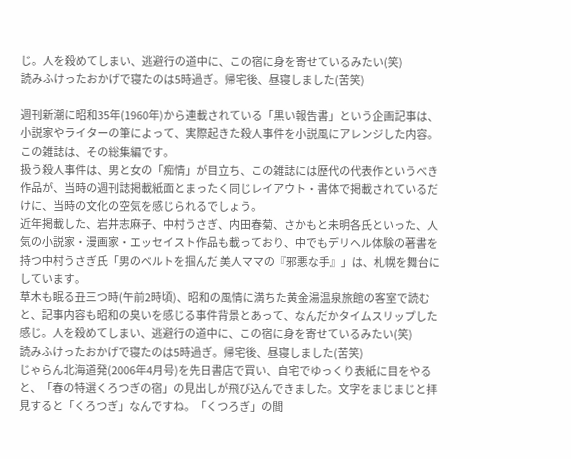じ。人を殺めてしまい、逃避行の道中に、この宿に身を寄せているみたい(笑)
読みふけったおかげで寝たのは5時過ぎ。帰宅後、昼寝しました(苦笑)

週刊新潮に昭和35年(1960年)から連載されている「黒い報告書」という企画記事は、小説家やライターの筆によって、実際起きた殺人事件を小説風にアレンジした内容。この雑誌は、その総集編です。
扱う殺人事件は、男と女の「痴情」が目立ち、この雑誌には歴代の代表作というべき作品が、当時の週刊誌掲載紙面とまったく同じレイアウト・書体で掲載されているだけに、当時の文化の空気を感じられるでしょう。
近年掲載した、岩井志麻子、中村うさぎ、内田春菊、さかもと未明各氏といった、人気の小説家・漫画家・エッセイスト作品も載っており、中でもデリヘル体験の著書を持つ中村うさぎ氏「男のベルトを掴んだ 美人ママの『邪悪な手』」は、札幌を舞台にしています。
草木も眠る丑三つ時(午前2時頃)、昭和の風情に満ちた黄金湯温泉旅館の客室で読むと、記事内容も昭和の臭いを感じる事件背景とあって、なんだかタイムスリップした感じ。人を殺めてしまい、逃避行の道中に、この宿に身を寄せているみたい(笑)
読みふけったおかげで寝たのは5時過ぎ。帰宅後、昼寝しました(苦笑)
じゃらん北海道発(2006年4月号)を先日書店で買い、自宅でゆっくり表紙に目をやると、「春の特選くろつぎの宿」の見出しが飛び込んできました。文字をまじまじと拝見すると「くろつぎ」なんですね。「くつろぎ」の間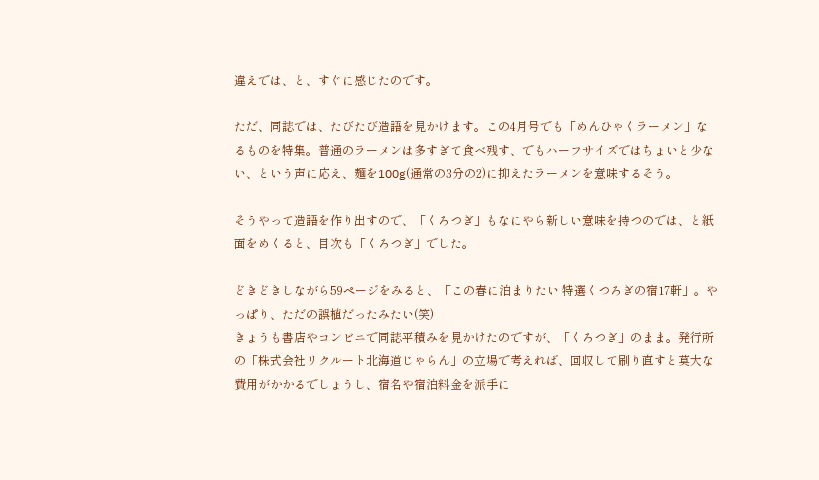違えでは、と、すぐに感じたのです。

ただ、同誌では、たびたび造語を見かけます。この4月号でも「めんひゃくラーメン」なるものを特集。普通のラーメンは多すぎて食べ残す、でもハーフサイズではちょいと少ない、という声に応え、麺を100g(通常の3分の2)に抑えたラーメンを意味するそう。

そうやって造語を作り出すので、「くろつぎ」もなにやら新しい意味を持つのでは、と紙面をめくると、目次も「くろつぎ」でした。

どきどきしながら59ページをみると、「この春に泊まりたい 特選くつろぎの宿17軒」。やっぱり、ただの誤植だったみたい(笑)
きょうも書店やコンビニで同誌平積みを見かけたのですが、「くろつぎ」のまま。発行所の「株式会社リクルート北海道じゃらん」の立場で考えれば、回収して刷り直すと莫大な費用がかかるでしょうし、宿名や宿泊料金を派手に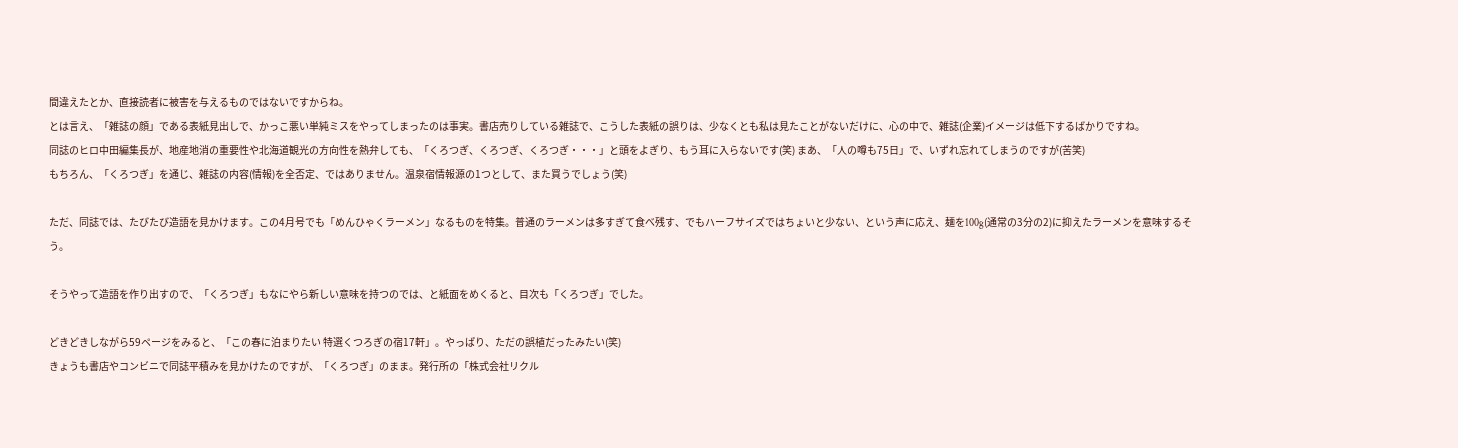間違えたとか、直接読者に被害を与えるものではないですからね。
とは言え、「雑誌の顔」である表紙見出しで、かっこ悪い単純ミスをやってしまったのは事実。書店売りしている雑誌で、こうした表紙の誤りは、少なくとも私は見たことがないだけに、心の中で、雑誌(企業)イメージは低下するばかりですね。
同誌のヒロ中田編集長が、地産地消の重要性や北海道観光の方向性を熱弁しても、「くろつぎ、くろつぎ、くろつぎ・・・」と頭をよぎり、もう耳に入らないです(笑) まあ、「人の噂も75日」で、いずれ忘れてしまうのですが(苦笑)
もちろん、「くろつぎ」を通じ、雑誌の内容(情報)を全否定、ではありません。温泉宿情報源の1つとして、また買うでしょう(笑)

ただ、同誌では、たびたび造語を見かけます。この4月号でも「めんひゃくラーメン」なるものを特集。普通のラーメンは多すぎて食べ残す、でもハーフサイズではちょいと少ない、という声に応え、麺を100g(通常の3分の2)に抑えたラーメンを意味するそう。

そうやって造語を作り出すので、「くろつぎ」もなにやら新しい意味を持つのでは、と紙面をめくると、目次も「くろつぎ」でした。

どきどきしながら59ページをみると、「この春に泊まりたい 特選くつろぎの宿17軒」。やっぱり、ただの誤植だったみたい(笑)
きょうも書店やコンビニで同誌平積みを見かけたのですが、「くろつぎ」のまま。発行所の「株式会社リクル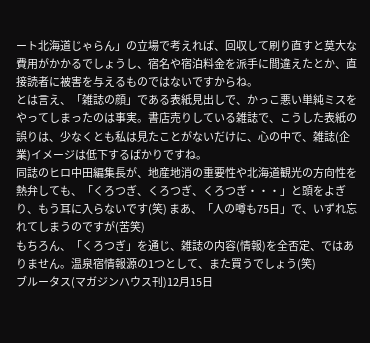ート北海道じゃらん」の立場で考えれば、回収して刷り直すと莫大な費用がかかるでしょうし、宿名や宿泊料金を派手に間違えたとか、直接読者に被害を与えるものではないですからね。
とは言え、「雑誌の顔」である表紙見出しで、かっこ悪い単純ミスをやってしまったのは事実。書店売りしている雑誌で、こうした表紙の誤りは、少なくとも私は見たことがないだけに、心の中で、雑誌(企業)イメージは低下するばかりですね。
同誌のヒロ中田編集長が、地産地消の重要性や北海道観光の方向性を熱弁しても、「くろつぎ、くろつぎ、くろつぎ・・・」と頭をよぎり、もう耳に入らないです(笑) まあ、「人の噂も75日」で、いずれ忘れてしまうのですが(苦笑)
もちろん、「くろつぎ」を通じ、雑誌の内容(情報)を全否定、ではありません。温泉宿情報源の1つとして、また買うでしょう(笑)
ブルータス(マガジンハウス刊)12月15日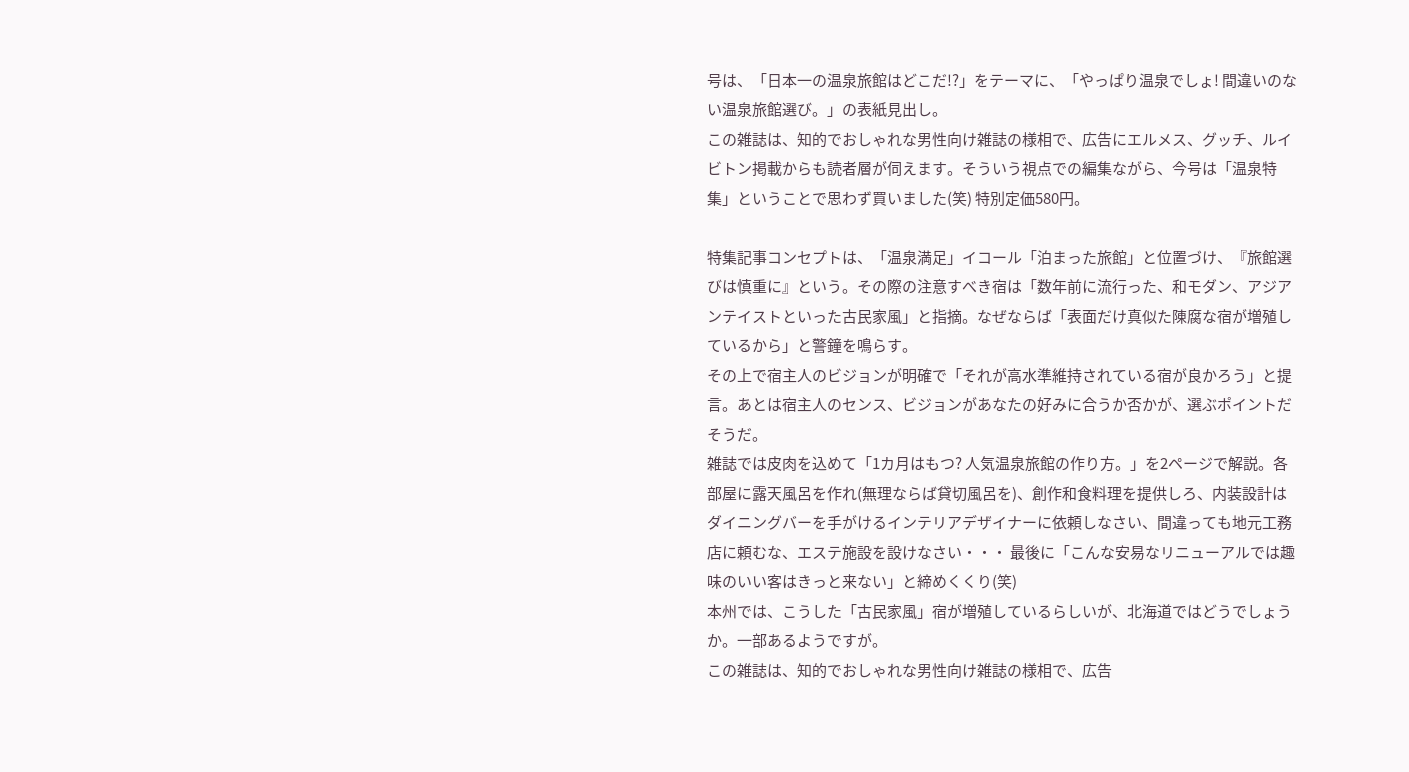号は、「日本一の温泉旅館はどこだ!?」をテーマに、「やっぱり温泉でしょ! 間違いのない温泉旅館選び。」の表紙見出し。
この雑誌は、知的でおしゃれな男性向け雑誌の様相で、広告にエルメス、グッチ、ルイビトン掲載からも読者層が伺えます。そういう視点での編集ながら、今号は「温泉特集」ということで思わず買いました(笑) 特別定価580円。

特集記事コンセプトは、「温泉満足」イコール「泊まった旅館」と位置づけ、『旅館選びは慎重に』という。その際の注意すべき宿は「数年前に流行った、和モダン、アジアンテイストといった古民家風」と指摘。なぜならば「表面だけ真似た陳腐な宿が増殖しているから」と警鐘を鳴らす。
その上で宿主人のビジョンが明確で「それが高水準維持されている宿が良かろう」と提言。あとは宿主人のセンス、ビジョンがあなたの好みに合うか否かが、選ぶポイントだそうだ。
雑誌では皮肉を込めて「1カ月はもつ? 人気温泉旅館の作り方。」を2ページで解説。各部屋に露天風呂を作れ(無理ならば貸切風呂を)、創作和食料理を提供しろ、内装設計はダイニングバーを手がけるインテリアデザイナーに依頼しなさい、間違っても地元工務店に頼むな、エステ施設を設けなさい・・・ 最後に「こんな安易なリニューアルでは趣味のいい客はきっと来ない」と締めくくり(笑)
本州では、こうした「古民家風」宿が増殖しているらしいが、北海道ではどうでしょうか。一部あるようですが。
この雑誌は、知的でおしゃれな男性向け雑誌の様相で、広告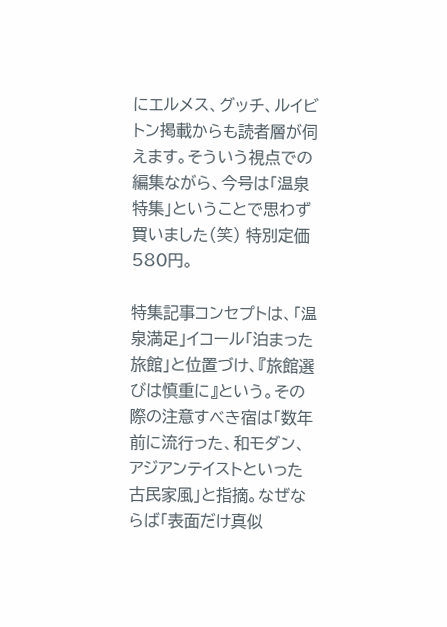にエルメス、グッチ、ルイビトン掲載からも読者層が伺えます。そういう視点での編集ながら、今号は「温泉特集」ということで思わず買いました(笑) 特別定価580円。

特集記事コンセプトは、「温泉満足」イコール「泊まった旅館」と位置づけ、『旅館選びは慎重に』という。その際の注意すべき宿は「数年前に流行った、和モダン、アジアンテイストといった古民家風」と指摘。なぜならば「表面だけ真似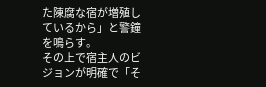た陳腐な宿が増殖しているから」と警鐘を鳴らす。
その上で宿主人のビジョンが明確で「そ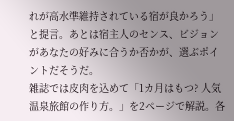れが高水準維持されている宿が良かろう」と提言。あとは宿主人のセンス、ビジョンがあなたの好みに合うか否かが、選ぶポイントだそうだ。
雑誌では皮肉を込めて「1カ月はもつ? 人気温泉旅館の作り方。」を2ページで解説。各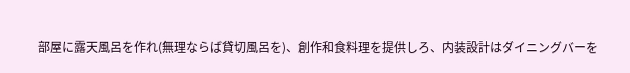部屋に露天風呂を作れ(無理ならば貸切風呂を)、創作和食料理を提供しろ、内装設計はダイニングバーを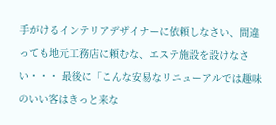手がけるインテリアデザイナーに依頼しなさい、間違っても地元工務店に頼むな、エステ施設を設けなさい・・・ 最後に「こんな安易なリニューアルでは趣味のいい客はきっと来な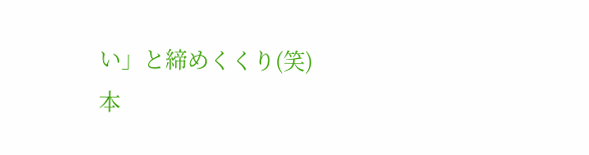い」と締めくくり(笑)
本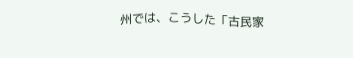州では、こうした「古民家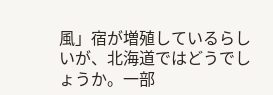風」宿が増殖しているらしいが、北海道ではどうでしょうか。一部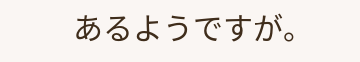あるようですが。